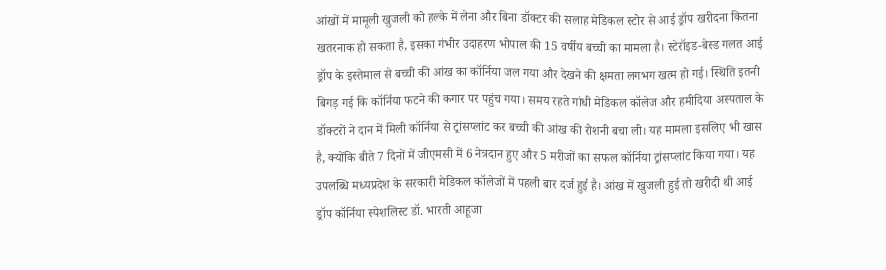आंखों में मामूली खुजली को हल्के में लेना और बिना डॉक्टर की सलाह मेडिकल स्टोर से आई ड्रॉप खरीदना कितना खतरनाक हो सकता है, इसका गंभीर उदाहरण भोपाल की 15 वर्षीय बच्ची का मामला है। स्टेरॉइड-बेस्ड गलत आई ड्रॉप के इस्तेमाल से बच्ची की आंख का कॉर्निया जल गया और देखने की क्षमता लगभग खत्म हो गई। स्थिति इतनी बिगड़ गई कि कॉर्निया फटने की कगार पर पहुंच गया। समय रहते गांधी मेडिकल कॉलेज और हमीदिया अस्पताल के डॉक्टरों ने दान में मिली कॉर्निया से ट्रांसप्लांट कर बच्ची की आंख की रोशनी बचा ली। यह मामला इसलिए भी खास है, क्योंकि बीते 7 दिनों में जीएमसी में 6 नेत्रदान हुए और 5 मरीजों का सफल कॉर्निया ट्रांसप्लांट किया गया। यह उपलब्धि मध्यप्रदेश के सरकारी मेडिकल कॉलेजों में पहली बार दर्ज हुई है। आंख में खुजली हुई तो खरीदी थी आई ड्रॉप कॉर्निया स्पेशलिस्ट डॉ. भारती आहूजा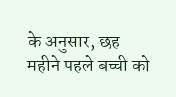के अनुसार, छह महीने पहले बच्ची को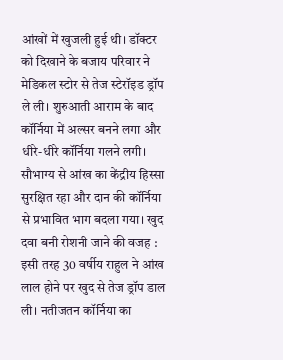आंखों में खुजली हुई थी। डॉक्टर को दिखाने के बजाय परिवार ने मेडिकल स्टोर से तेज स्टेरॉइड ड्रॉप ले ली। शुरुआती आराम के बाद कॉर्निया में अल्सर बनने लगा और धीरे-धीरे कॉर्निया गलने लगी। सौभाग्य से आंख का केंद्रीय हिस्सा सुरक्षित रहा और दान की कॉर्निया से प्रभावित भाग बदला गया। खुद दवा बनी रोशनी जाने की वजह : इसी तरह 30 वर्षीय राहुल ने आंख लाल होने पर खुद से तेज ड्रॉप डाल ली। नतीजतन कॉर्निया का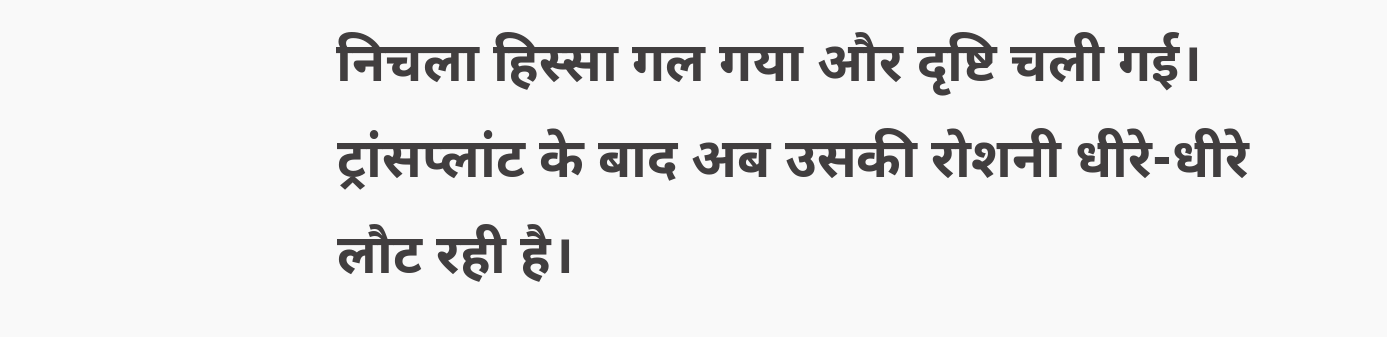निचला हिस्सा गल गया और दृष्टि चली गई। ट्रांसप्लांट के बाद अब उसकी रोशनी धीरे-धीरे लौट रही है।